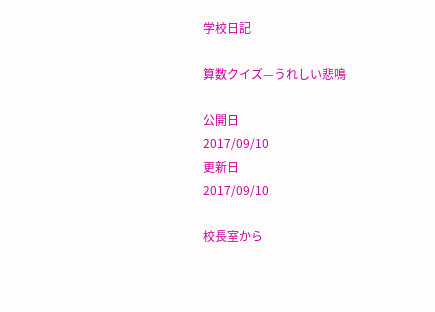学校日記

算数クイズ—うれしい悲鳴

公開日
2017/09/10
更新日
2017/09/10

校長室から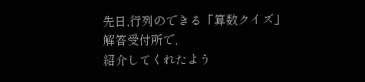先日,行列のできる「算数クイズ」解答受付所で,
紹介してくれたよう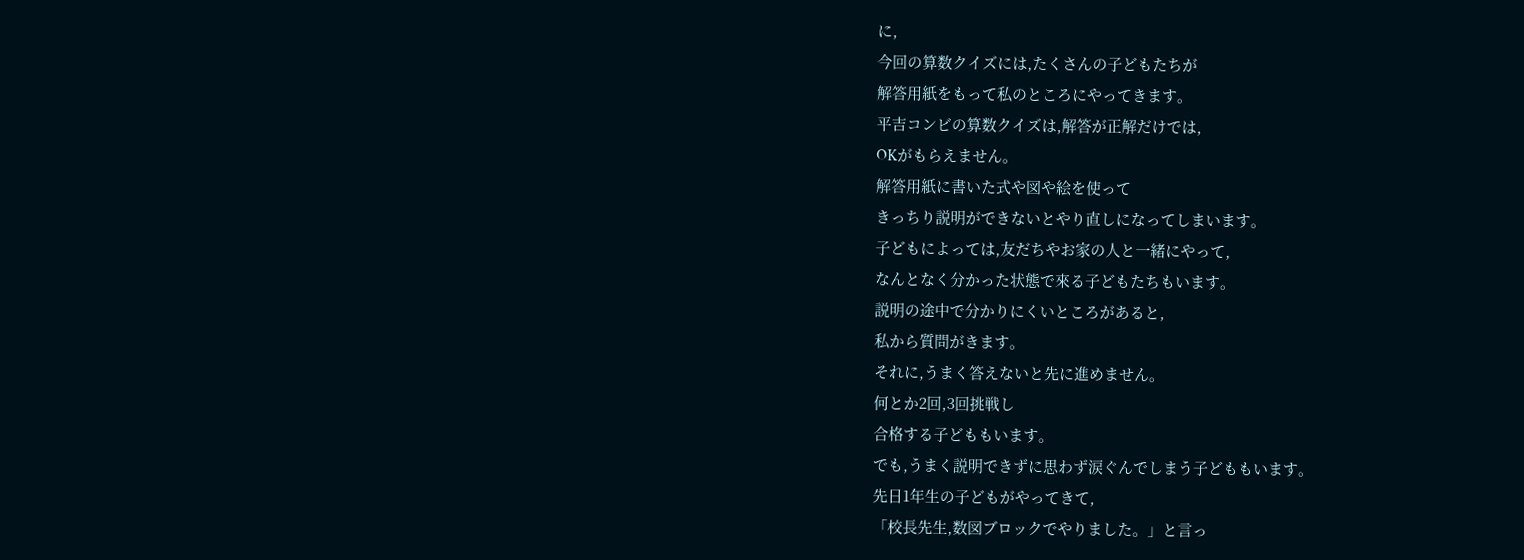に,
今回の算数クイズには,たくさんの子どもたちが
解答用紙をもって私のところにやってきます。
平吉コンビの算数クイズは,解答が正解だけでは,
OKがもらえません。
解答用紙に書いた式や図や絵を使って
きっちり説明ができないとやり直しになってしまいます。
子どもによっては,友だちやお家の人と一緒にやって,
なんとなく分かった状態で來る子どもたちもいます。
説明の途中で分かりにくいところがあると,
私から質問がきます。
それに,うまく答えないと先に進めません。
何とか2回,3回挑戦し
合格する子どももいます。
でも,うまく説明できずに思わず涙ぐんでしまう子どももいます。
先日1年生の子どもがやってきて,
「校長先生,数図ブロックでやりました。」と言っ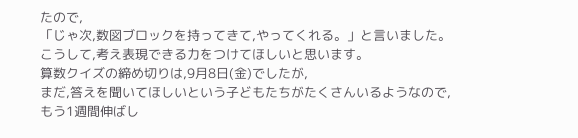たので,
「じゃ次,数図ブロックを持ってきて,やってくれる。」と言いました。
こうして,考え表現できる力をつけてほしいと思います。
算数クイズの締め切りは,9月8日(金)でしたが,
まだ,答えを聞いてほしいという子どもたちがたくさんいるようなので,
もう1週間伸ばし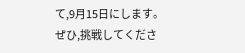て,9月15日にします。
ぜひ,挑戦してくださ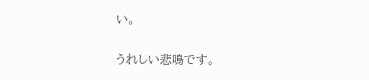い。

うれしい悲鳴です。